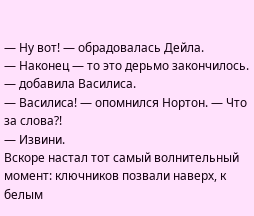— Ну вот! — обрадовалась Дейла.
— Наконец — то это дерьмо закончилось. — добавила Василиса.
— Василиса! — опомнился Нортон. — Что за слова?!
— Извини.
Вскоре настал тот самый волнительный момент: ключников позвали наверх, к белым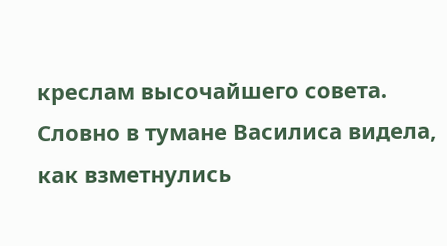креслам высочайшего совета. Словно в тумане Василиса видела, как взметнулись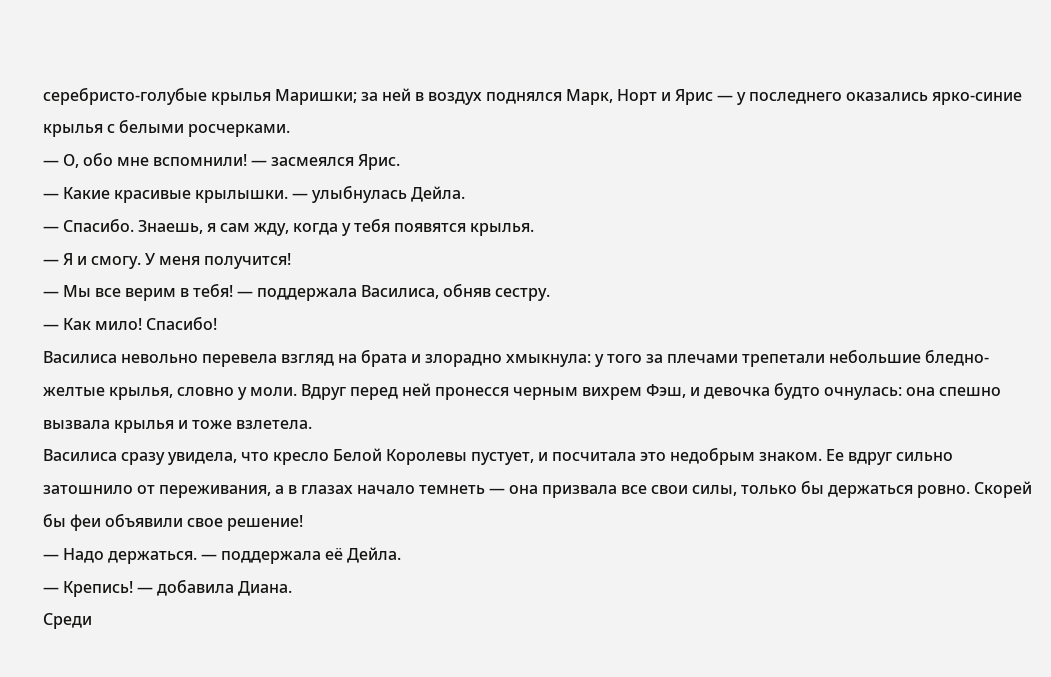серебристо-голубые крылья Маришки; за ней в воздух поднялся Марк, Норт и Ярис — у последнего оказались ярко-синие крылья с белыми росчерками.
— О, обо мне вспомнили! — засмеялся Ярис.
— Какие красивые крылышки. — улыбнулась Дейла.
— Спасибо. Знаешь, я сам жду, когда у тебя появятся крылья.
— Я и смогу. У меня получится!
— Мы все верим в тебя! — поддержала Василиса, обняв сестру.
— Как мило! Спасибо!
Василиса невольно перевела взгляд на брата и злорадно хмыкнула: у того за плечами трепетали небольшие бледно-желтые крылья, словно у моли. Вдруг перед ней пронесся черным вихрем Фэш, и девочка будто очнулась: она спешно вызвала крылья и тоже взлетела.
Василиса сразу увидела, что кресло Белой Королевы пустует, и посчитала это недобрым знаком. Ее вдруг сильно затошнило от переживания, а в глазах начало темнеть — она призвала все свои силы, только бы держаться ровно. Скорей бы феи объявили свое решение!
— Надо держаться. — поддержала её Дейла.
— Крепись! — добавила Диана.
Среди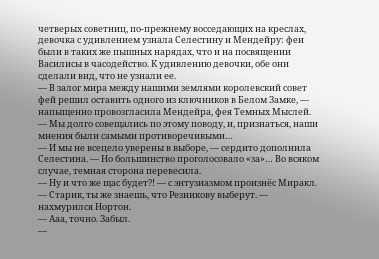четверых советниц, по-прежнему восседающих на креслах, девочка с удивлением узнала Селестину и Мендейру: феи были в таких же пышных нарядах, что и на посвящении Василисы в часодейство. К удивлению девочки, обе они сделали вид, что не узнали ее.
— В залог мира между нашими землями королевский совет фей решил оставить одного из ключников в Белом Замке, — напыщенно провозгласила Мендейра, фея Темных Мыслей. — Мы долго совещались по этому поводу, и, признаться, наши мнения были самыми противоречивыми…
— И мы не всецело уверены в выборе, — сердито дополнила Селестина. — Но большинство проголосовало «за»… Во всяком случае, темная сторона перевесила.
— Ну и что же щас будет?! — с энтузиазмом произнёс Миракл.
— Старик, ты же знаешь, что Резникову выберут. — нахмурился Нортон.
— Ааа, точно. Забыл.
—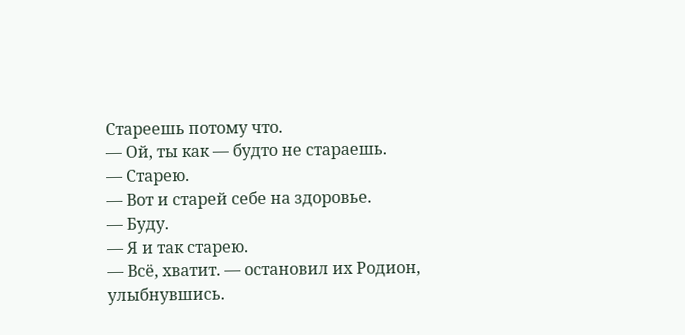Стареешь потому что.
— Ой, ты как — будто не стараешь.
— Старею.
— Вот и старей себе на здоровье.
— Буду.
— Я и так старею.
— Всё, хватит. — остановил их Родион, улыбнувшись.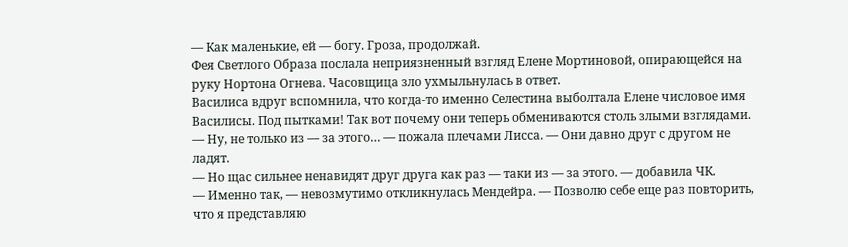— Как маленькие, ей — богу. Гроза, продолжай.
Фея Светлого Образа послала неприязненный взгляд Елене Мортиновой, опирающейся на руку Нортона Огнева. Часовщица зло ухмыльнулась в ответ.
Василиса вдруг вспомнила, что когда-то именно Селестина выболтала Елене числовое имя Василисы. Под пытками! Так вот почему они теперь обмениваются столь злыми взглядами.
— Ну, не только из — за этого… — пожала плечами Лисса. — Они давно друг с другом не ладят.
— Но щас сильнее ненавидят друг друга как раз — таки из — за этого. — добавила ЧК.
— Именно так, — невозмутимо откликнулась Мендейра. — Позволю себе еще раз повторить, что я представляю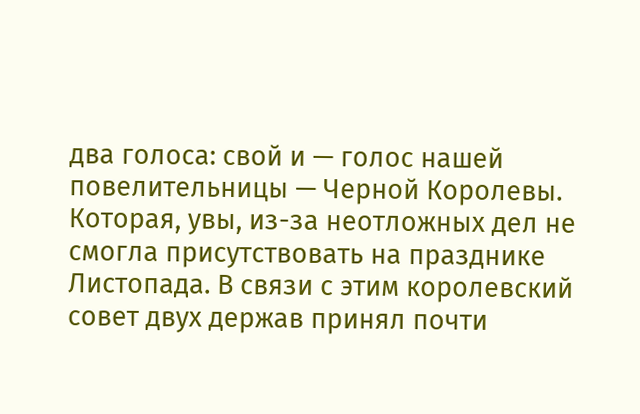два голоса: свой и — голос нашей повелительницы — Черной Королевы. Которая, увы, из-за неотложных дел не смогла присутствовать на празднике Листопада. В связи с этим королевский совет двух держав принял почти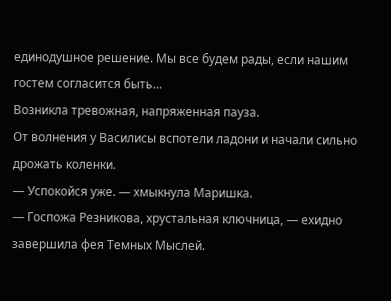единодушное решение. Мы все будем рады, если нашим гостем согласится быть…
Возникла тревожная, напряженная пауза.
От волнения у Василисы вспотели ладони и начали сильно дрожать коленки.
— Успокойся уже. — хмыкнула Маришка.
— Госпожа Резникова, хрустальная ключница, — ехидно завершила фея Темных Мыслей.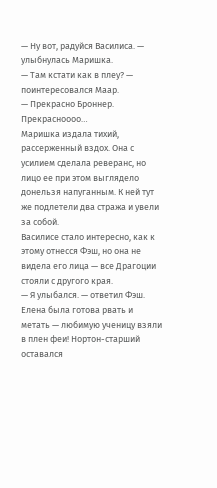— Ну вот, радуйся Василиса. — улыбнулась Маришка.
— Там кстати как в плеу? — поинтересовался Маар.
— Прекрасно Броннер. Прекрасноооо…
Маришка издала тихий, рассерженный вздох. Она с усилием сделала реверанс, но лицо ее при этом выглядело донельзя напуганным. К ней тут же подлетели два стража и увели за собой.
Василисе стало интересно, как к этому отнесся Фэш, но она не видела его лица — все Драгоции стояли с другого края.
— Я улыбался. — ответил Фэш.
Елена была готова рвать и метать — любимую ученицу взяли в плен феи! Нортон-старший оставался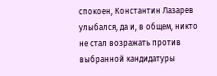спокоен, Константин Лазарев улыбался, да и, в общем, никто не стал возражать против выбранной кандидатуры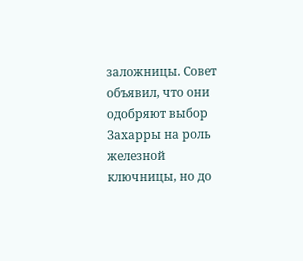заложницы. Совет объявил, что они одобряют выбор Захарры на роль железной ключницы, но до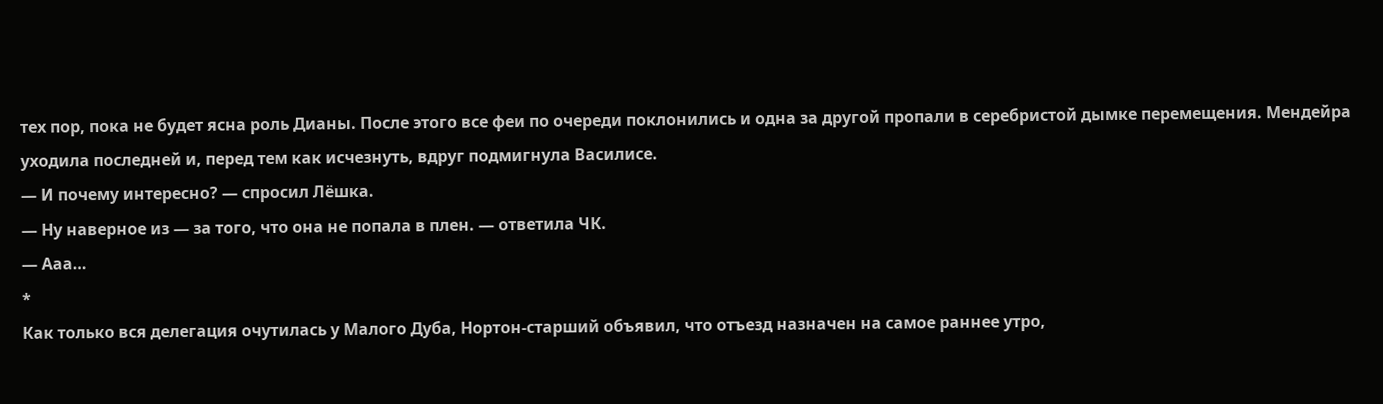тех пор, пока не будет ясна роль Дианы. После этого все феи по очереди поклонились и одна за другой пропали в серебристой дымке перемещения. Мендейра уходила последней и, перед тем как исчезнуть, вдруг подмигнула Василисе.
— И почему интересно? — спросил Лёшка.
— Ну наверное из — за того, что она не попала в плен. — ответила ЧК.
— Ааа…
*
Как только вся делегация очутилась у Малого Дуба, Нортон-старший объявил, что отъезд назначен на самое раннее утро,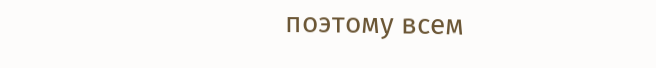поэтому всем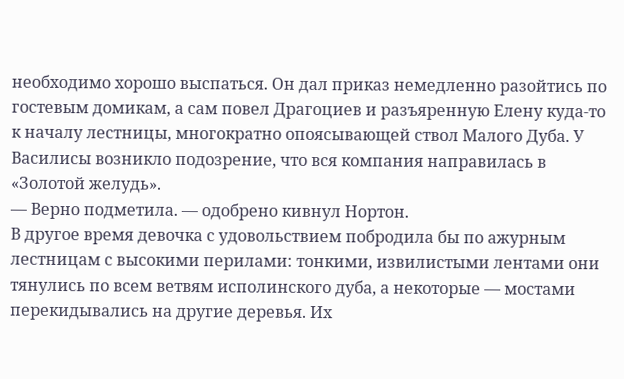необходимо хорошо выспаться. Он дал приказ немедленно разойтись по гостевым домикам, а сам повел Драгоциев и разъяренную Елену куда-то к началу лестницы, многократно опоясывающей ствол Малого Дуба. У Василисы возникло подозрение, что вся компания направилась в «Золотой желудь».
— Верно подметила. — одобрено кивнул Нортон.
В другое время девочка с удовольствием побродила бы по ажурным лестницам с высокими перилами: тонкими, извилистыми лентами они тянулись по всем ветвям исполинского дуба, а некоторые — мостами перекидывались на другие деревья. Их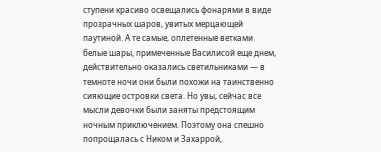ступени красиво освещались фонарями в виде прозрачных шаров, увитых мерцающей паутиной. А те самые, оплетенные ветками белые шары, примеченные Василисой еще днем, действительно оказались светильниками — в темноте ночи они были похожи на таинственно сияющие островки света. Но увы, сейчас все мысли девочки были заняты предстоящим ночным приключением. Поэтому она спешно попрощалась с Ником и Захаррой,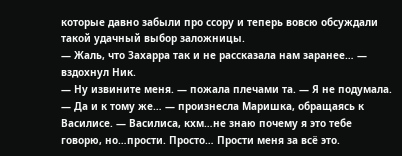которые давно забыли про ссору и теперь вовсю обсуждали такой удачный выбор заложницы.
— Жаль, что Захарра так и не рассказала нам заранее… — вздохнул Ник.
— Ну извините меня. — пожала плечами та. — Я не подумала.
— Да и к тому же… — произнесла Маришка, обращаясь к Василисе. — Василиса, кхм…не знаю почему я это тебе говорю, но…прости. Просто… Прости меня за всё это.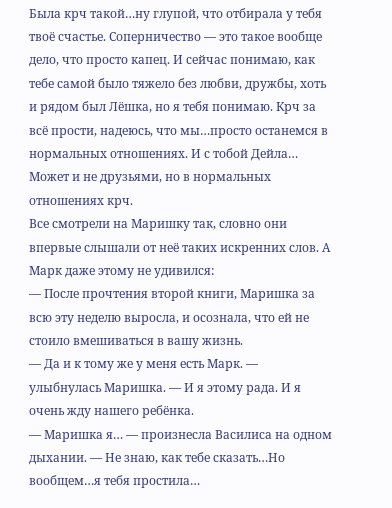Была крч такой…ну глупой, что отбирала у тебя твоё счастье. Соперничество — это такое вообще дело, что просто капец. И сейчас понимаю, как тебе самой было тяжело без любви, дружбы, хоть и рядом был Лёшка, но я тебя понимаю. Крч за всё прости, надеюсь, что мы…просто останемся в нормальных отношениях. И с тобой Дейла… Может и не друзьями, но в нормальных отношениях крч.
Все смотрели на Маришку так, словно они впервые слышали от неё таких искренних слов. А Марк даже этому не удивился:
— После прочтения второй книги, Маришка за всю эту неделю выросла, и осознала, что ей не стоило вмешиваться в вашу жизнь.
— Да и к тому же у меня есть Марк. — улыбнулась Маришка. — И я этому рада. И я очень жду нашего ребёнка.
— Маришка я… — произнесла Василиса на одном дыхании. — Не знаю, как тебе сказать…Но вообщем…я тебя простила…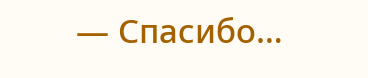— Спасибо…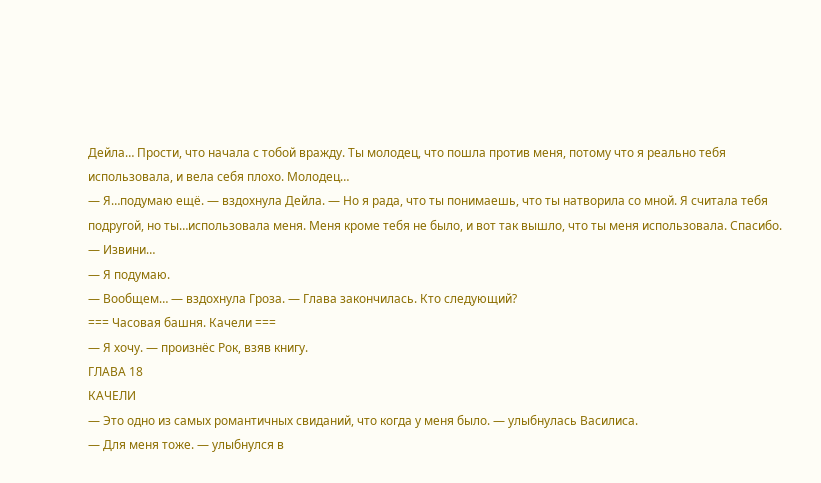Дейла… Прости, что начала с тобой вражду. Ты молодец, что пошла против меня, потому что я реально тебя использовала, и вела себя плохо. Молодец…
— Я…подумаю ещё. — вздохнула Дейла. — Но я рада, что ты понимаешь, что ты натворила со мной. Я считала тебя подругой, но ты…использовала меня. Меня кроме тебя не было, и вот так вышло, что ты меня использовала. Спасибо.
— Извини…
— Я подумаю.
— Вообщем… — вздохнула Гроза. — Глава закончилась. Кто следующий?
=== Часовая башня. Качели ===
— Я хочу. — произнёс Рок, взяв книгу.
ГЛАВА 18
КАЧЕЛИ
— Это одно из самых романтичных свиданий, что когда у меня было. — улыбнулась Василиса.
— Для меня тоже. — улыбнулся в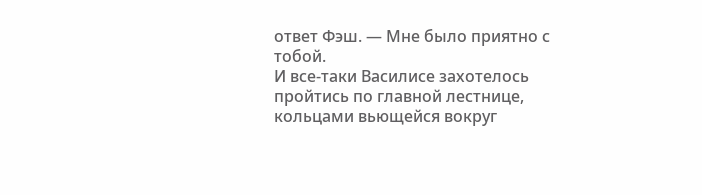ответ Фэш. — Мне было приятно с тобой.
И все-таки Василисе захотелось пройтись по главной лестнице, кольцами вьющейся вокруг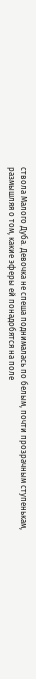ствола Малого Дуба. Девочка не спеша поднималась по белым, почти прозрачным ступенькам, размышляя о том, какие эферы ей понадобятся на поле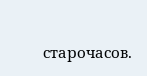старочасов.